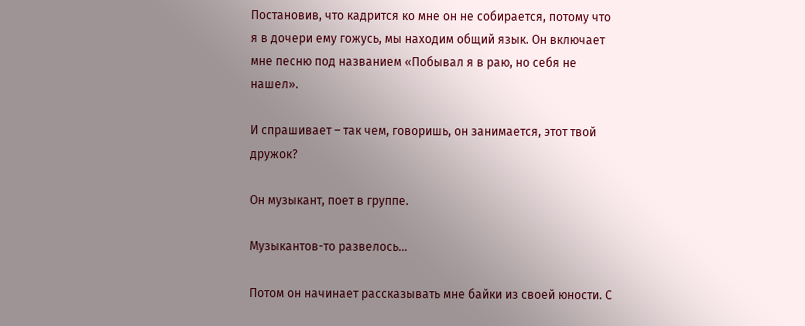Постановив, что кадрится ко мне он не собирается, потому что я в дочери ему гожусь, мы находим общий язык. Он включает мне песню под названием «Побывал я в раю, но себя не нашел».

И спрашивает – так чем, говоришь, он занимается, этот твой дружок?

Он музыкант, поет в группе.

Музыкантов-то развелось…

Потом он начинает рассказывать мне байки из своей юности. С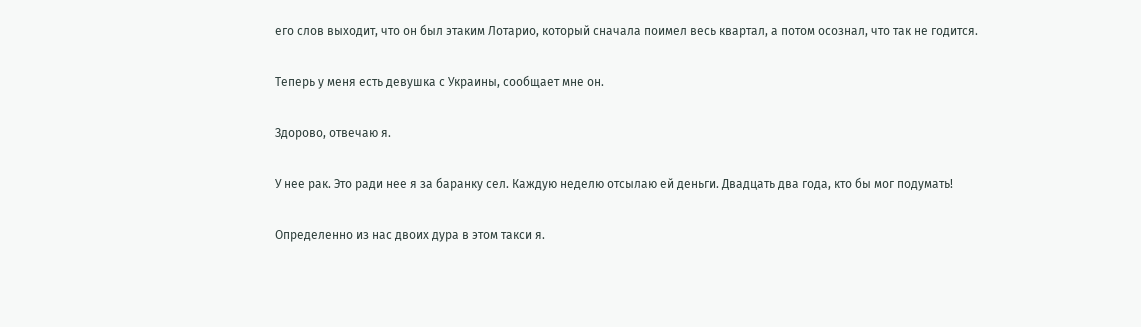его слов выходит, что он был этаким Лотарио, который сначала поимел весь квартал, а потом осознал, что так не годится.

Теперь у меня есть девушка с Украины, сообщает мне он.

Здорово, отвечаю я.

У нее рак. Это ради нее я за баранку сел. Каждую неделю отсылаю ей деньги. Двадцать два года, кто бы мог подумать!

Определенно из нас двоих дура в этом такси я.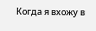Когда я вхожу в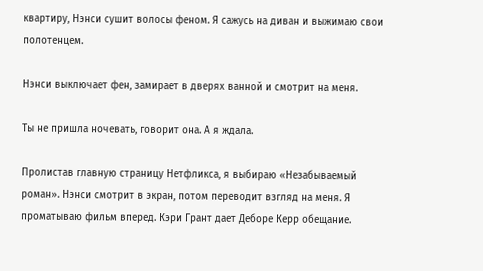квартиру, Нэнси сушит волосы феном. Я сажусь на диван и выжимаю свои полотенцем.

Нэнси выключает фен, замирает в дверях ванной и смотрит на меня.

Ты не пришла ночевать, говорит она. А я ждала.

Пролистав главную страницу Нетфликса, я выбираю «Незабываемый роман». Нэнси смотрит в экран, потом переводит взгляд на меня. Я проматываю фильм вперед. Кэри Грант дает Деборе Керр обещание.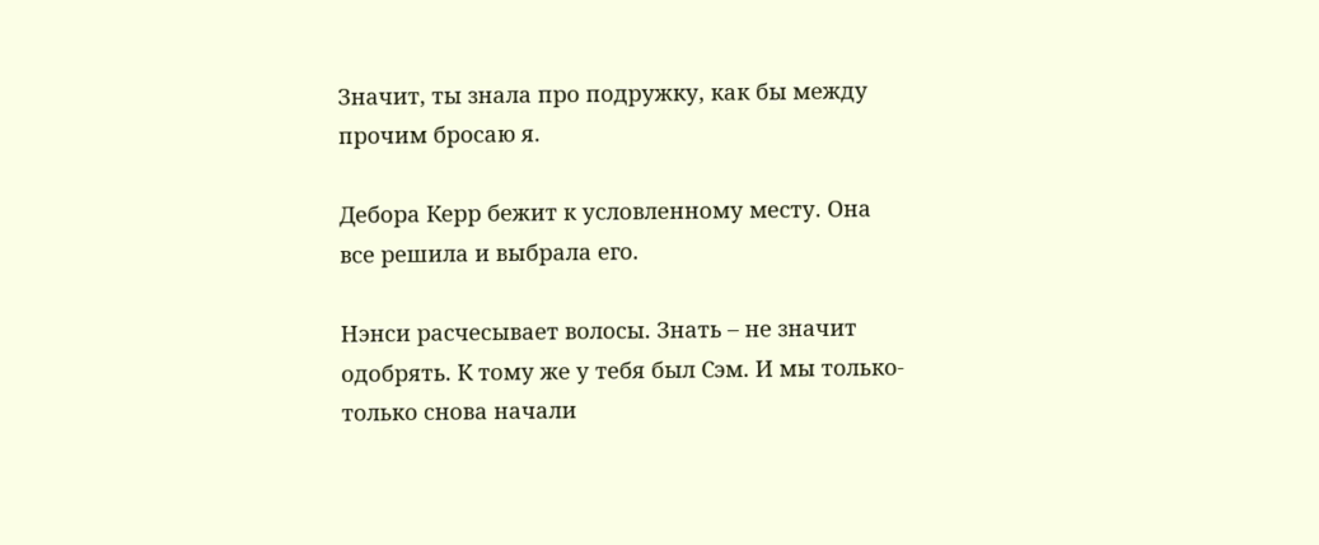Значит, ты знала про подружку, как бы между прочим бросаю я.

Дебора Керр бежит к условленному месту. Она все решила и выбрала его.

Нэнси расчесывает волосы. Знать – не значит одобрять. К тому же у тебя был Сэм. И мы только-только снова начали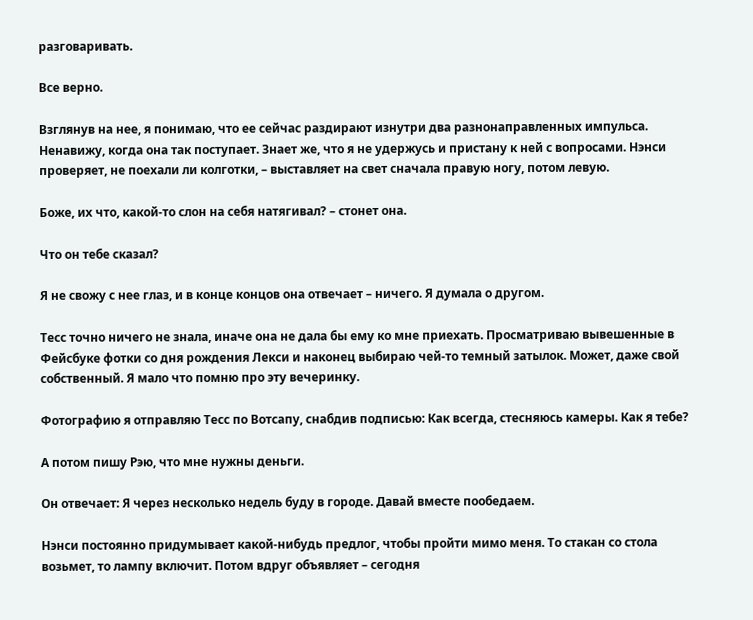разговаривать.

Все верно.

Взглянув на нее, я понимаю, что ее сейчас раздирают изнутри два разнонаправленных импульса. Ненавижу, когда она так поступает. Знает же, что я не удержусь и пристану к ней с вопросами. Нэнси проверяет, не поехали ли колготки, – выставляет на свет сначала правую ногу, потом левую.

Боже, их что, какой-то слон на себя натягивал? – стонет она.

Что он тебе сказал?

Я не свожу с нее глаз, и в конце концов она отвечает – ничего. Я думала о другом.

Тесс точно ничего не знала, иначе она не дала бы ему ко мне приехать. Просматриваю вывешенные в Фейсбуке фотки со дня рождения Лекси и наконец выбираю чей-то темный затылок. Может, даже свой собственный. Я мало что помню про эту вечеринку.

Фотографию я отправляю Тесс по Вотсапу, снабдив подписью: Как всегда, стесняюсь камеры. Как я тебе?

А потом пишу Рэю, что мне нужны деньги.

Он отвечает: Я через несколько недель буду в городе. Давай вместе пообедаем.

Нэнси постоянно придумывает какой-нибудь предлог, чтобы пройти мимо меня. То стакан со стола возьмет, то лампу включит. Потом вдруг объявляет – сегодня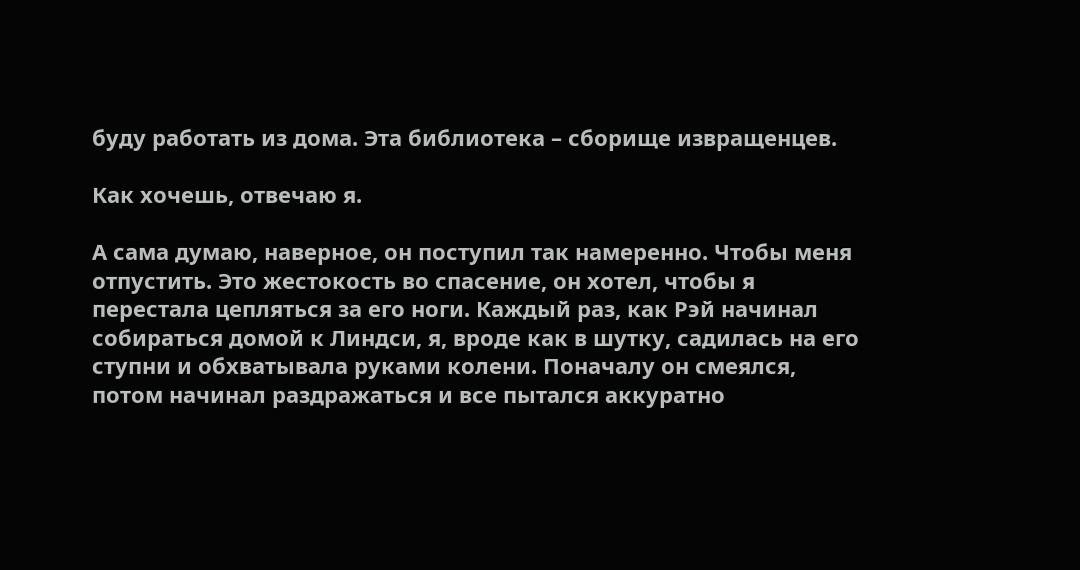буду работать из дома. Эта библиотека – сборище извращенцев.

Как хочешь, отвечаю я.

А сама думаю, наверное, он поступил так намеренно. Чтобы меня отпустить. Это жестокость во спасение, он хотел, чтобы я перестала цепляться за его ноги. Каждый раз, как Рэй начинал собираться домой к Линдси, я, вроде как в шутку, садилась на его ступни и обхватывала руками колени. Поначалу он смеялся, потом начинал раздражаться и все пытался аккуратно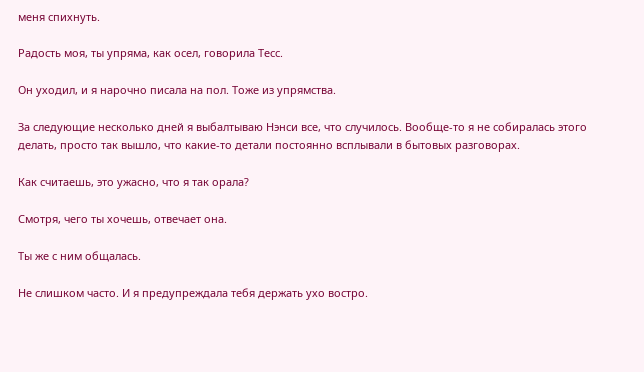меня спихнуть.

Радость моя, ты упряма, как осел, говорила Тесс.

Он уходил, и я нарочно писала на пол. Тоже из упрямства.

За следующие несколько дней я выбалтываю Нэнси все, что случилось. Вообще-то я не собиралась этого делать, просто так вышло, что какие-то детали постоянно всплывали в бытовых разговорах.

Как считаешь, это ужасно, что я так орала?

Смотря, чего ты хочешь, отвечает она.

Ты же с ним общалась.

Не слишком часто. И я предупреждала тебя держать ухо востро.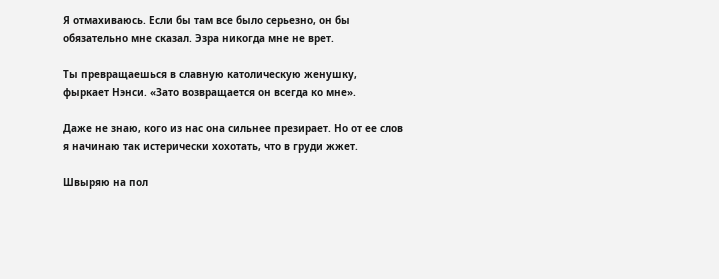Я отмахиваюсь. Если бы там все было серьезно, он бы обязательно мне сказал. Эзра никогда мне не врет.

Ты превращаешься в славную католическую женушку, фыркает Нэнси. «Зато возвращается он всегда ко мне».

Даже не знаю, кого из нас она сильнее презирает. Но от ее слов я начинаю так истерически хохотать, что в груди жжет.

Швыряю на пол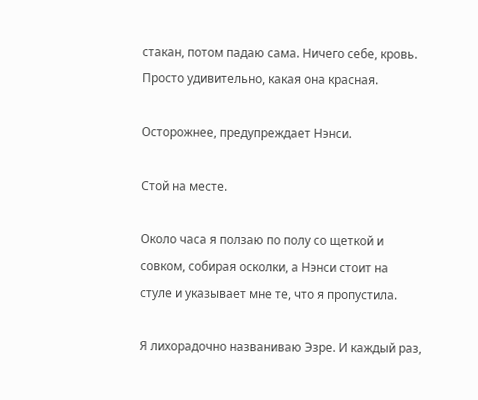стакан, потом падаю сама. Ничего себе, кровь. Просто удивительно, какая она красная.

Осторожнее, предупреждает Нэнси.

Стой на месте.

Около часа я ползаю по полу со щеткой и совком, собирая осколки, а Нэнси стоит на стуле и указывает мне те, что я пропустила.

Я лихорадочно названиваю Эзре. И каждый раз,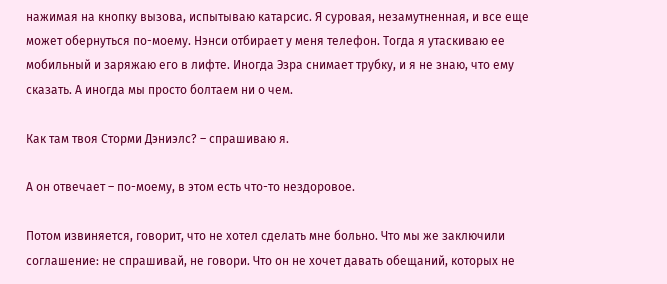нажимая на кнопку вызова, испытываю катарсис. Я суровая, незамутненная, и все еще может обернуться по-моему. Нэнси отбирает у меня телефон. Тогда я утаскиваю ее мобильный и заряжаю его в лифте. Иногда Эзра снимает трубку, и я не знаю, что ему сказать. А иногда мы просто болтаем ни о чем.

Как там твоя Сторми Дэниэлс? – спрашиваю я.

А он отвечает – по-моему, в этом есть что-то нездоровое.

Потом извиняется, говорит, что не хотел сделать мне больно. Что мы же заключили соглашение: не спрашивай, не говори. Что он не хочет давать обещаний, которых не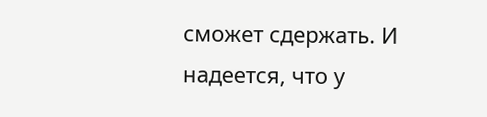сможет сдержать. И надеется, что у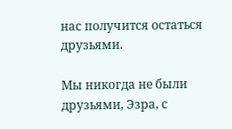нас получится остаться друзьями.

Мы никогда не были друзьями, Эзра, с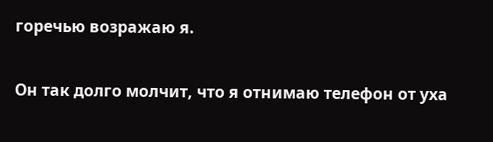горечью возражаю я.

Он так долго молчит, что я отнимаю телефон от уха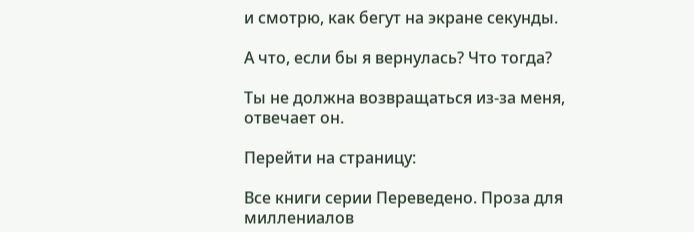и смотрю, как бегут на экране секунды.

А что, если бы я вернулась? Что тогда?

Ты не должна возвращаться из-за меня, отвечает он.

Перейти на страницу:

Все книги серии Переведено. Проза для миллениалов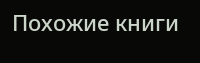Похожие книги